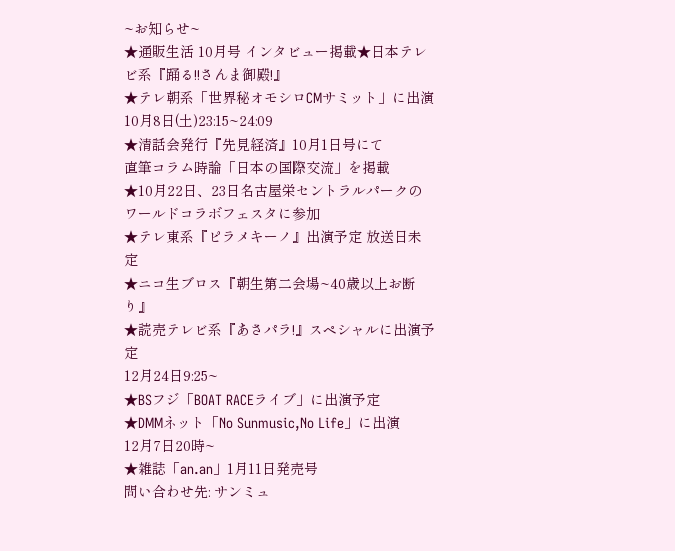~お知らせ~
★通販生活 10月号 インタビュー掲載★日本テレビ系『踊る!!さんま御殿!』
★テレ朝系「世界秘オモシロCMサミット」に出演
10月8日(土)23:15~24:09
★清話会発行『先見経済』10月1日号にて
直筆コラム時論「日本の国際交流」を掲載
★10月22日、23日名古屋栄セントラルパークのワールドコラボフェスタに参加
★テレ東系『ピラメキーノ』出演予定 放送日未定
★ニコ生ブロス『朝生第二会場~40歳以上お断り』
★読売テレビ系『あさパラ!』スペシャルに出演予定
12月24日9:25~
★BSフジ「BOAT RACEライブ」に出演予定
★DMMネット「No Sunmusic,No Life」に出演
12月7日20時~
★雑誌「an.an」1月11日発売号
問い合わせ先: サンミュ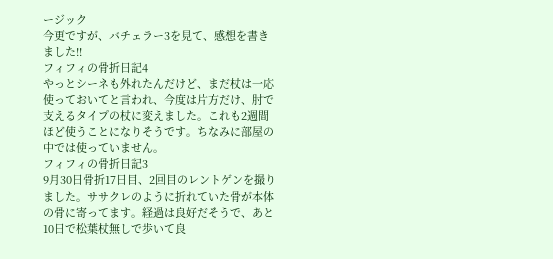ージック
今更ですが、バチェラー3を見て、感想を書きました!!
フィフィの骨折日記4
やっとシーネも外れたんだけど、まだ杖は一応使っておいてと言われ、今度は片方だけ、肘で支えるタイプの杖に変えました。これも2週間ほど使うことになりそうです。ちなみに部屋の中では使っていません。
フィフィの骨折日記3
9月30日骨折17日目、2回目のレントゲンを撮りました。ササクレのように折れていた骨が本体の骨に寄ってます。経過は良好だそうで、あと10日で松葉杖無しで歩いて良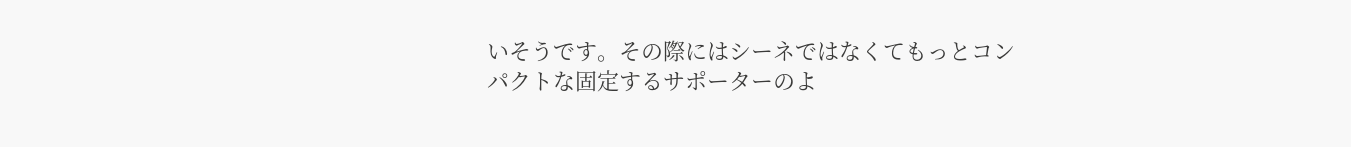いそうです。その際にはシーネではなくてもっとコンパクトな固定するサポーターのよ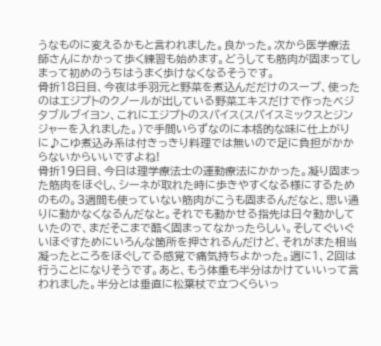うなものに変えるかもと言われました。良かった。次から医学療法師さんにかかって歩く練習も始めます。どうしても筋肉が固まってしまって初めのうちはうまく歩けなくなるそうです。
骨折18日目、今夜は手羽元と野菜を煮込んだだけのスープ、使ったのはエジプトのクノールが出している野菜エキスだけで作ったベジタブルブイヨン、これにエジプトのスパイス(スパイスミックスとジンジャーを入れました。)で手間いらずなのに本格的な味に仕上がりに♪こゆ煮込み系は付きっきり料理では無いので足に負担がかからないからいいですよね!
骨折19日目、今日は理学療法士の運動療法にかかった。凝り固まった筋肉をほぐし、シーネが取れた時に歩きやすくなる様にするためのもの。3週間も使っていない筋肉がこうも固まるんだなと、思い通りに動かなくなるんだなと。それでも動かせる指先は日々動かしていたので、まだそこまで酷く固まってなかったらしい。そしてぐいぐいほぐすためにいろんな箇所を押されるんだけど、それがまた相当凝ったところをほぐしてる感覚で痛気持ちよかった。週に1、2回は行うことになりそうです。あと、もう体重も半分はかけていいって言われました。半分とは垂直に松葉杖で立つくらいっ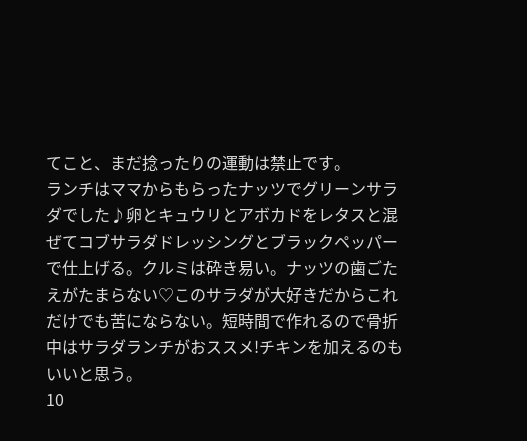てこと、まだ捻ったりの運動は禁止です。
ランチはママからもらったナッツでグリーンサラダでした♪卵とキュウリとアボカドをレタスと混ぜてコブサラダドレッシングとブラックペッパーで仕上げる。クルミは砕き易い。ナッツの歯ごたえがたまらない♡このサラダが大好きだからこれだけでも苦にならない。短時間で作れるので骨折中はサラダランチがおススメ!チキンを加えるのもいいと思う。
10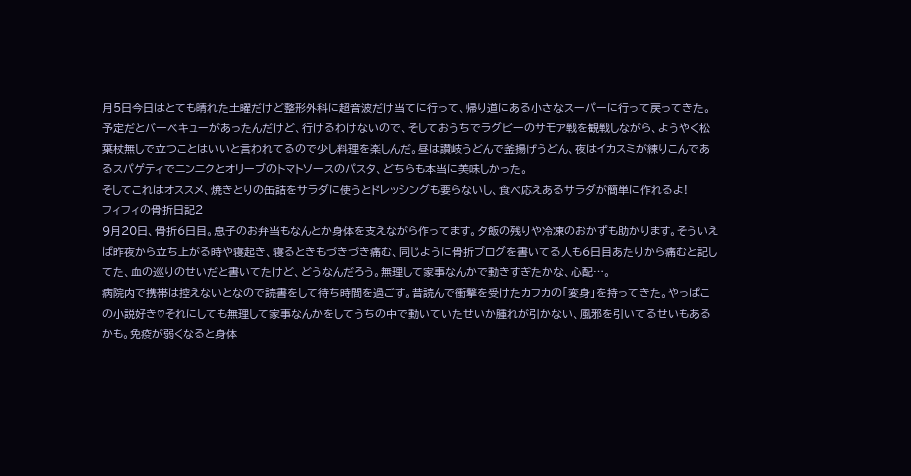月5日今日はとても晴れた土曜だけど整形外科に超音波だけ当てに行って、帰り道にある小さなスーパーに行って戻ってきた。予定だとバーベキューがあったんだけど、行けるわけないので、そしておうちでラグビーのサモア戦を観戦しながら、ようやく松葉杖無しで立つことはいいと言われてるので少し料理を楽しんだ。昼は讃岐うどんで釜揚げうどん、夜はイカスミが練りこんであるスパゲティでニンニクとオリーブのトマトソースのパスタ、どちらも本当に美味しかった。
そしてこれはオススメ、焼きとりの缶詰をサラダに使うとドレッシングも要らないし、食べ応えあるサラダが簡単に作れるよ!
フィフィの骨折日記2
9月20日、骨折6日目。息子のお弁当もなんとか身体を支えながら作ってます。夕飯の残りや冷凍のおかずも助かります。そういえば昨夜から立ち上がる時や寝起き、寝るときもづきづき痛む、同じように骨折ブログを書いてる人も6日目あたりから痛むと記してた、血の巡りのせいだと書いてたけど、どうなんだろう。無理して家事なんかで動きすぎたかな、心配…。
病院内で携帯は控えないとなので読書をして待ち時間を過ごす。昔読んで衝撃を受けたカフカの「変身」を持ってきた。やっぱこの小説好き♡それにしても無理して家事なんかをしてうちの中で動いていたせいか腫れが引かない、風邪を引いてるせいもあるかも。免疫が弱くなると身体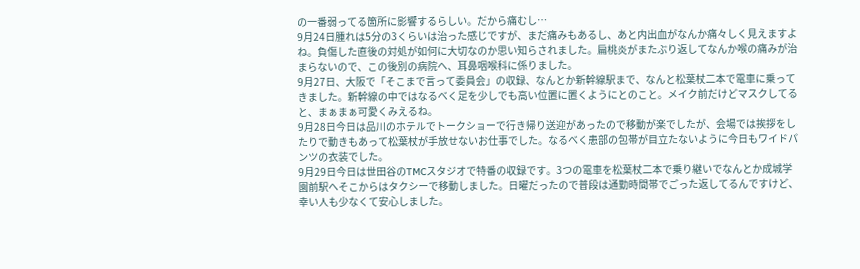の一番弱ってる箇所に影響するらしい。だから痛むし…
9月24日腫れは5分の3くらいは治った感じですが、まだ痛みもあるし、あと内出血がなんか痛々しく見えますよね。負傷した直後の対処が如何に大切なのか思い知らされました。扁桃炎がまたぶり返してなんか喉の痛みが治まらないので、この後別の病院へ、耳鼻咽喉科に係りました。
9月27日、大阪で「そこまで言って委員会」の収録、なんとか新幹線駅まで、なんと松葉杖二本で電車に乗ってきました。新幹線の中ではなるべく足を少しでも高い位置に置くようにとのこと。メイク前だけどマスクしてると、まぁまぁ可愛くみえるね。
9月28日今日は品川のホテルでトークショーで行き帰り送迎があったので移動が楽でしたが、会場では挨拶をしたりで動きもあって松葉杖が手放せないお仕事でした。なるべく患部の包帯が目立たないように今日もワイドパンツの衣装でした。
9月29日今日は世田谷のTMCスタジオで特番の収録です。3つの電車を松葉杖二本で乗り継いでなんとか成城学園前駅へそこからはタクシーで移動しました。日曜だったので普段は通勤時間帯でごった返してるんですけど、幸い人も少なくて安心しました。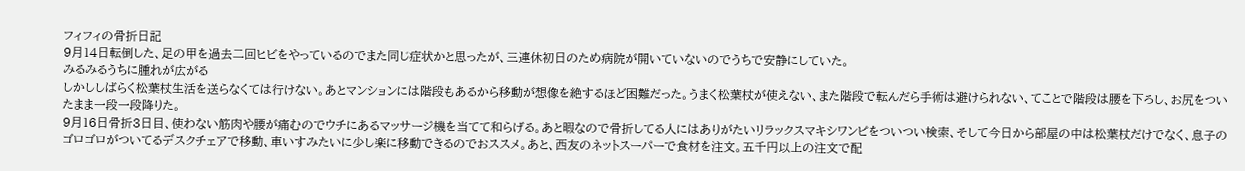フィフィの骨折日記
9月14日転倒した、足の甲を過去二回ヒビをやっているのでまた同じ症状かと思ったが、三連休初日のため病院が開いていないのでうちで安静にしていた。
みるみるうちに腫れが広がる
しかししばらく松葉杖生活を送らなくては行けない。あとマンションには階段もあるから移動が想像を絶するほど困難だった。うまく松葉杖が使えない、また階段で転んだら手術は避けられない、てことで階段は腰を下ろし、お尻をついたまま一段一段降りた。
9月16日骨折3日目、使わない筋肉や腰が痛むのでウチにあるマッサージ機を当てて和らげる。あと暇なので骨折してる人にはありがたいリラックスマキシワンピをついつい検索、そして今日から部屋の中は松葉杖だけでなく、息子のゴロゴロがついてるデスクチェアで移動、車いすみたいに少し楽に移動できるのでおススメ。あと、西友のネットスーパーで食材を注文。五千円以上の注文で配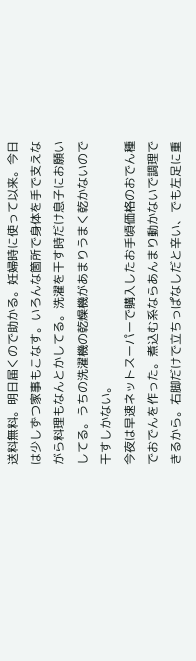送料無料。明日届くので助かる。妊婦時に使って以来。今日は少しずつ家事もこなす。いろんな箇所で身体を手で支えながら料理もなんとかしてる。洗濯を干す時だけ息子にお願いしてる。うちの洗濯機の乾燥機があまりうまく乾かないので干すしかない。
今夜は早速ネットスーパーで購入したお手頃価格のおでん種でおでんを作った。煮込む系ならあんまり動かないで調理できるから。右脚だけで立ちっぱなしだと辛い、でも左足に重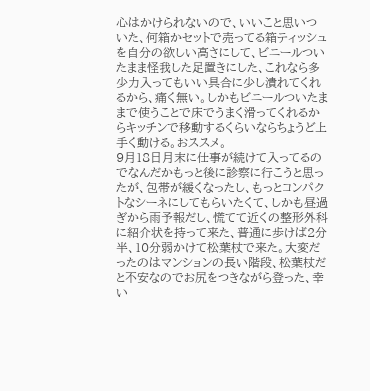心はかけられないので、いいこと思いついた、何箱かセットで売ってる箱ティッシュを自分の欲しい高さにして、ビニールついたまま怪我した足置きにした、これなら多少力入ってもいい具合に少し潰れてくれるから、痛く無い。しかもビニールついたままで使うことで床でうまく滑ってくれるからキッチンで移動するくらいならちょうど上手く動ける。おススメ。
9月18日月末に仕事が続けて入ってるのでなんだかもっと後に診察に行こうと思ったが、包帯が緩くなったし、もっとコンパクトなシーネにしてもらいたくて、しかも昼過ぎから雨予報だし、慌てて近くの整形外科に紹介状を持って来た、普通に歩けば2分半、10分弱かけて松葉杖で来た。大変だったのはマンションの長い階段、松葉杖だと不安なのでお尻をつきながら登った、幸い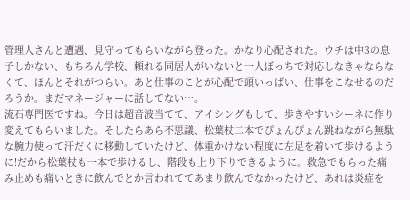管理人さんと遭遇、見守ってもらいながら登った。かなり心配された。ウチは中3の息子しかない、もちろん学校、頼れる同居人がいないと一人ぼっちで対応しなきゃならなくて、ほんとそれがつらい。あと仕事のことが心配で頭いっぱい、仕事をこなせるのだろうか。まだマネージャーに話してない…。
流石専門医ですね。今日は超音波当てて、アイシングもして、歩きやすいシーネに作り変えてもらいました。そしたらあら不思議、松葉杖二本でぴょんぴょん跳ねながら無駄な腕力使って汗だくに移動していたけど、体重かけない程度に左足を着いて歩けるように!だから松葉杖も一本で歩けるし、階段も上り下りできるように。救急でもらった痛み止めも痛いときに飲んでとか言われててあまり飲んでなかったけど、あれは炎症を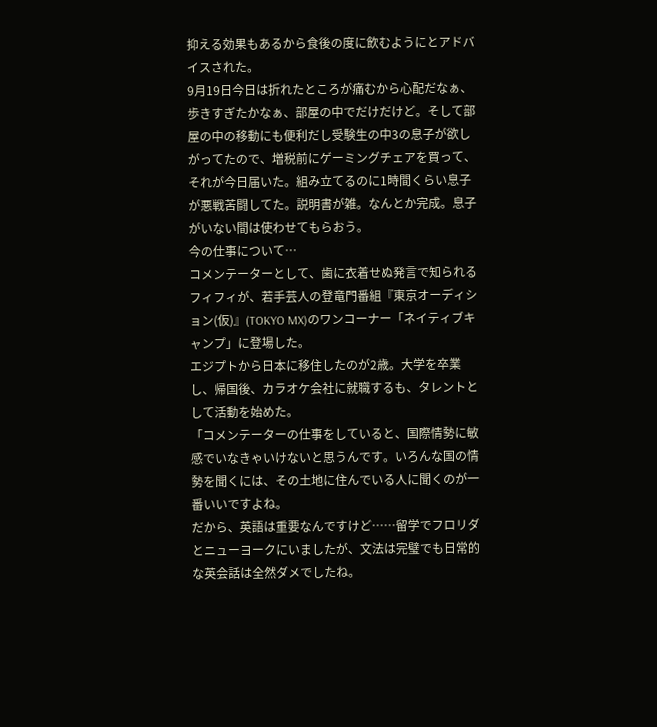抑える効果もあるから食後の度に飲むようにとアドバイスされた。
9月19日今日は折れたところが痛むから心配だなぁ、歩きすぎたかなぁ、部屋の中でだけだけど。そして部屋の中の移動にも便利だし受験生の中3の息子が欲しがってたので、増税前にゲーミングチェアを買って、それが今日届いた。組み立てるのに1時間くらい息子が悪戦苦闘してた。説明書が雑。なんとか完成。息子がいない間は使わせてもらおう。
今の仕事について…
コメンテーターとして、歯に衣着せぬ発言で知られるフィフィが、若手芸人の登竜門番組『東京オーディション(仮)』(TOKYO MX)のワンコーナー「ネイティブキャンプ」に登場した。
エジプトから日本に移住したのが2歳。大学を卒業し、帰国後、カラオケ会社に就職するも、タレントとして活動を始めた。
「コメンテーターの仕事をしていると、国際情勢に敏感でいなきゃいけないと思うんです。いろんな国の情勢を聞くには、その土地に住んでいる人に聞くのが一番いいですよね。
だから、英語は重要なんですけど……留学でフロリダとニューヨークにいましたが、文法は完璧でも日常的な英会話は全然ダメでしたね。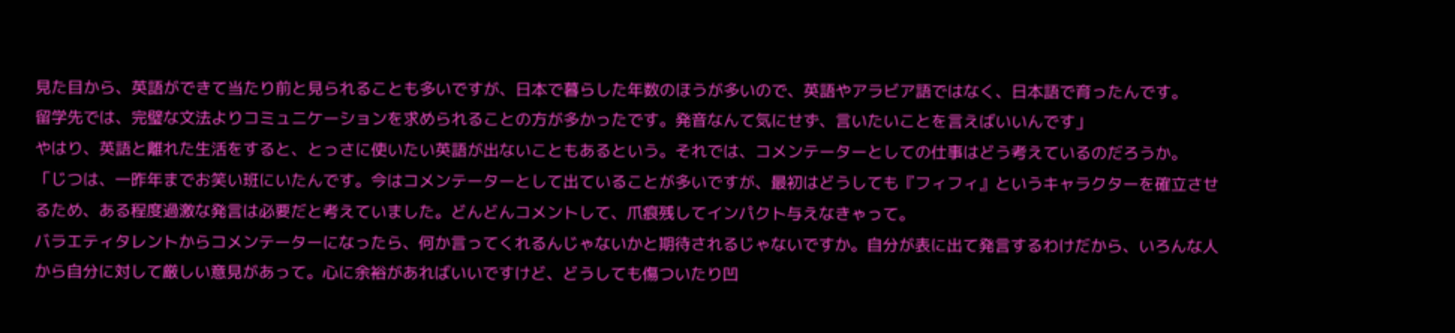見た目から、英語ができて当たり前と見られることも多いですが、日本で暮らした年数のほうが多いので、英語やアラビア語ではなく、日本語で育ったんです。
留学先では、完璧な文法よりコミュニケーションを求められることの方が多かったです。発音なんて気にせず、言いたいことを言えばいいんです」
やはり、英語と離れた生活をすると、とっさに使いたい英語が出ないこともあるという。それでは、コメンテーターとしての仕事はどう考えているのだろうか。
「じつは、一昨年までお笑い班にいたんです。今はコメンテーターとして出ていることが多いですが、最初はどうしても『フィフィ』というキャラクターを確立させるため、ある程度過激な発言は必要だと考えていました。どんどんコメントして、爪痕残してインパクト与えなきゃって。
バラエティタレントからコメンテーターになったら、何か言ってくれるんじゃないかと期待されるじゃないですか。自分が表に出て発言するわけだから、いろんな人から自分に対して厳しい意見があって。心に余裕があればいいですけど、どうしても傷ついたり凹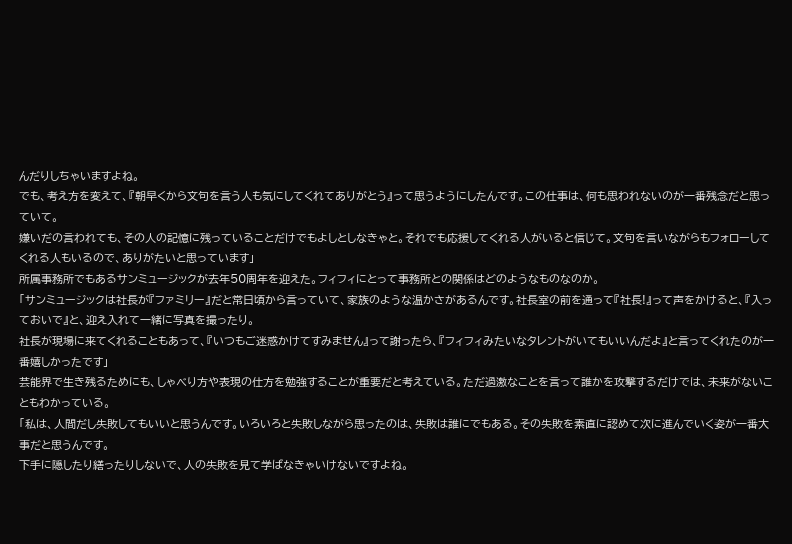んだりしちゃいますよね。
でも、考え方を変えて、『朝早くから文句を言う人も気にしてくれてありがとう』って思うようにしたんです。この仕事は、何も思われないのが一番残念だと思っていて。
嫌いだの言われても、その人の記憶に残っていることだけでもよしとしなきゃと。それでも応援してくれる人がいると信じて。文句を言いながらもフォローしてくれる人もいるので、ありがたいと思っています」
所属事務所でもあるサンミュージックが去年50周年を迎えた。フィフィにとって事務所との関係はどのようなものなのか。
「サンミュージックは社長が『ファミリー』だと常日頃から言っていて、家族のような温かさがあるんです。社長室の前を通って『社長!』って声をかけると、『入っておいで』と、迎え入れて一緒に写真を撮ったり。
社長が現場に来てくれることもあって、『いつもご迷惑かけてすみません』って謝ったら、『フィフィみたいなタレントがいてもいいんだよ』と言ってくれたのが一番嬉しかったです」
芸能界で生き残るためにも、しゃべり方や表現の仕方を勉強することが重要だと考えている。ただ過激なことを言って誰かを攻撃するだけでは、未来がないこともわかっている。
「私は、人間だし失敗してもいいと思うんです。いろいろと失敗しながら思ったのは、失敗は誰にでもある。その失敗を素直に認めて次に進んでいく姿が一番大事だと思うんです。
下手に隠したり繕ったりしないで、人の失敗を見て学ばなきゃいけないですよね。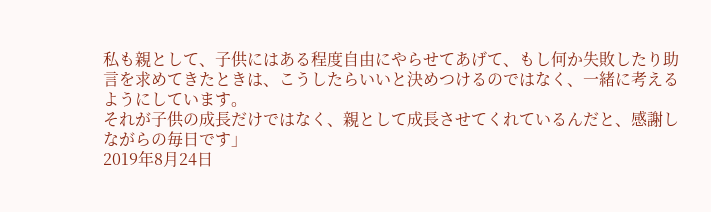私も親として、子供にはある程度自由にやらせてあげて、もし何か失敗したり助言を求めてきたときは、こうしたらいいと決めつけるのではなく、一緒に考えるようにしています。
それが子供の成長だけではなく、親として成長させてくれているんだと、感謝しながらの毎日です」
2019年8月24日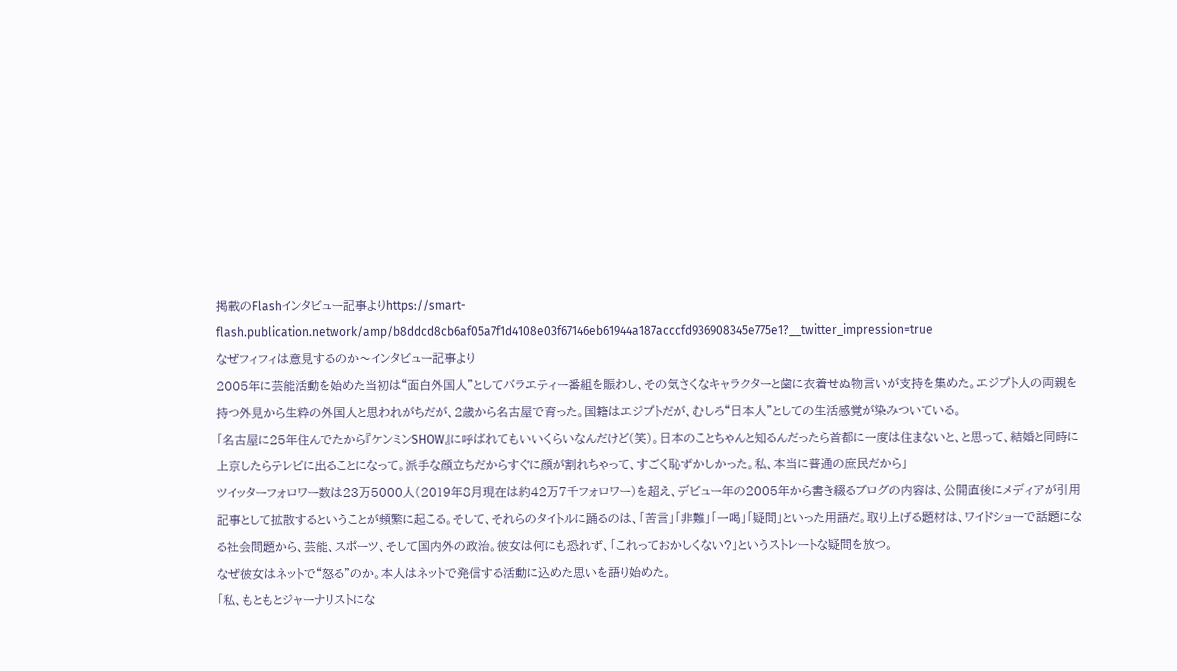掲載のFlashインタビュー記事よりhttps://smart-flash.publication.network/amp/b8ddcd8cb6af05a7f1d4108e03f67146eb61944a187acccfd936908345e775e1?__twitter_impression=true
なぜフィフィは意見するのか〜インタビュー記事より
2005年に芸能活動を始めた当初は“面白外国人”としてバラエティー番組を賑わし、その気さくなキャラクターと歯に衣着せぬ物言いが支持を集めた。エジプト人の両親を持つ外見から生粋の外国人と思われがちだが、2歳から名古屋で育った。国籍はエジプトだが、むしろ“日本人”としての生活感覚が染みついている。
「名古屋に25年住んでたから『ケンミンSHOW』に呼ばれてもいいくらいなんだけど(笑)。日本のことちゃんと知るんだったら首都に一度は住まないと、と思って、結婚と同時に上京したらテレビに出ることになって。派手な顔立ちだからすぐに顔が割れちゃって、すごく恥ずかしかった。私、本当に普通の庶民だから」
ツイッターフォロワー数は23万5000人(2019年8月現在は約42万7千フォロワー)を超え、デビュー年の2005年から書き綴るブログの内容は、公開直後にメディアが引用記事として拡散するということが頻繁に起こる。そして、それらのタイトルに踊るのは、「苦言」「非難」「一喝」「疑問」といった用語だ。取り上げる題材は、ワイドショーで話題になる社会問題から、芸能、スポーツ、そして国内外の政治。彼女は何にも恐れず、「これっておかしくない?」というストレートな疑問を放つ。
なぜ彼女はネットで“怒る”のか。本人はネットで発信する活動に込めた思いを語り始めた。
「私、もともとジャーナリストにな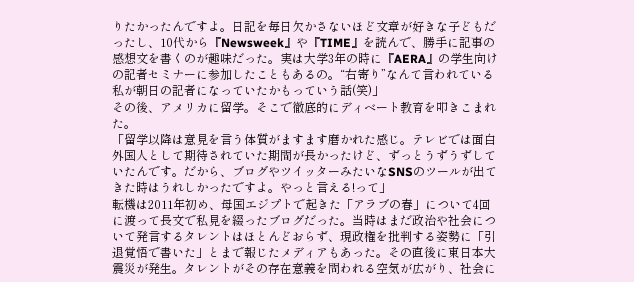りたかったんですよ。日記を毎日欠かさないほど文章が好きな子どもだったし、10代から『Newsweek』や『TIME』を読んで、勝手に記事の感想文を書くのが趣味だった。実は大学3年の時に『AERA』の学生向けの記者セミナーに参加したこともあるの。“右寄り”なんて言われている私が朝日の記者になっていたかもっていう話(笑)」
その後、アメリカに留学。そこで徹底的にディベート教育を叩きこまれた。
「留学以降は意見を言う体質がますます磨かれた感じ。テレビでは面白外国人として期待されていた期間が長かったけど、ずっとうずうずしていたんです。だから、ブログやツイッターみたいなSNSのツールが出てきた時はうれしかったですよ。やっと言える!って」
転機は2011年初め、母国エジプトで起きた「アラブの春」について4回に渡って長文で私見を綴ったブログだった。当時はまだ政治や社会について発言するタレントはほとんどおらず、現政権を批判する姿勢に「引退覚悟で書いた」とまで報じたメディアもあった。その直後に東日本大震災が発生。タレントがその存在意義を問われる空気が広がり、社会に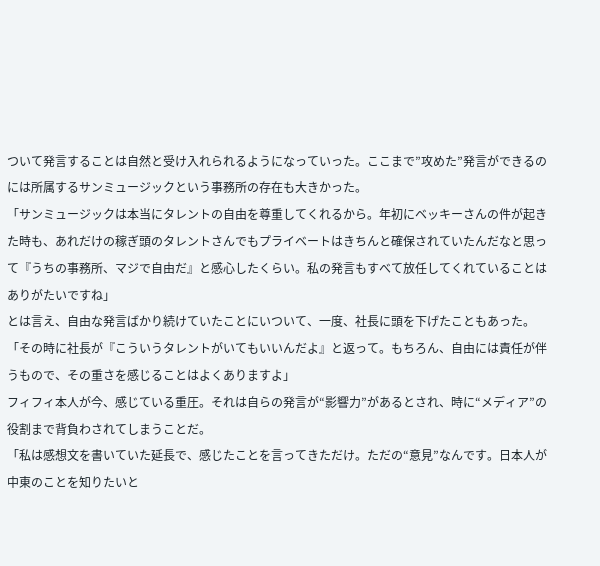ついて発言することは自然と受け入れられるようになっていった。ここまで”攻めた”発言ができるのには所属するサンミュージックという事務所の存在も大きかった。
「サンミュージックは本当にタレントの自由を尊重してくれるから。年初にベッキーさんの件が起きた時も、あれだけの稼ぎ頭のタレントさんでもプライベートはきちんと確保されていたんだなと思って『うちの事務所、マジで自由だ』と感心したくらい。私の発言もすべて放任してくれていることはありがたいですね」
とは言え、自由な発言ばかり続けていたことにいついて、一度、社長に頭を下げたこともあった。「その時に社長が『こういうタレントがいてもいいんだよ』と返って。もちろん、自由には責任が伴うもので、その重さを感じることはよくありますよ」
フィフィ本人が今、感じている重圧。それは自らの発言が“影響力”があるとされ、時に“メディア”の役割まで背負わされてしまうことだ。
「私は感想文を書いていた延長で、感じたことを言ってきただけ。ただの“意見”なんです。日本人が中東のことを知りたいと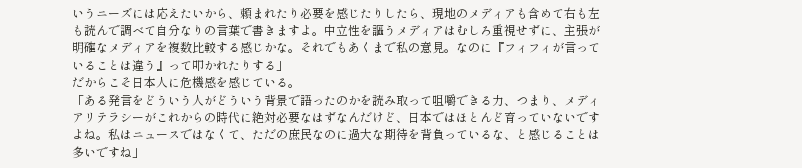いうニーズには応えたいから、頼まれたり必要を感じたりしたら、現地のメディアも含めて右も左も読んで調べて自分なりの言葉で書きますよ。中立性を謳うメディアはむしろ重視せずに、主張が明確なメディアを複数比較する感じかな。それでもあくまで私の意見。なのに『フィフィが言っていることは違う』って叩かれたりする」
だからこそ日本人に危機感を感じている。
「ある発言をどういう人がどういう背景で語ったのかを読み取って咀嚼できる力、つまり、メディアリテラシーがこれからの時代に絶対必要なはずなんだけど、日本ではほとんど育っていないですよね。私はニュースではなくて、ただの庶民なのに過大な期待を背負っているな、と感じることは多いですね」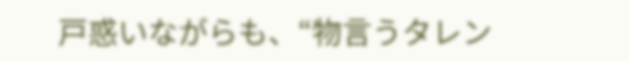戸惑いながらも、“物言うタレン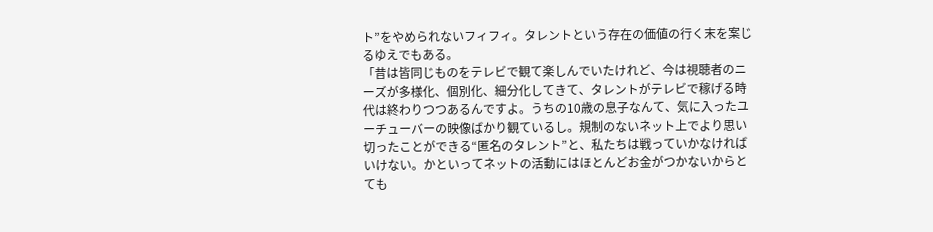ト”をやめられないフィフィ。タレントという存在の価値の行く末を案じるゆえでもある。
「昔は皆同じものをテレビで観て楽しんでいたけれど、今は視聴者のニーズが多様化、個別化、細分化してきて、タレントがテレビで稼げる時代は終わりつつあるんですよ。うちの10歳の息子なんて、気に入ったユーチューバーの映像ばかり観ているし。規制のないネット上でより思い切ったことができる“匿名のタレント”と、私たちは戦っていかなければいけない。かといってネットの活動にはほとんどお金がつかないからとても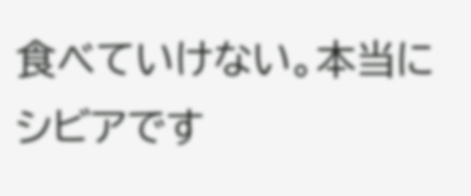食べていけない。本当にシビアです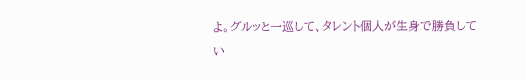よ。グルッと一巡して、タレント個人が生身で勝負してい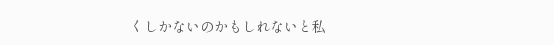くしかないのかもしれないと私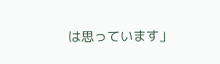は思っています」